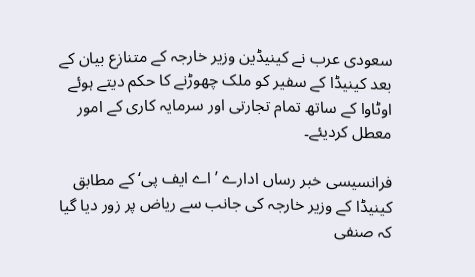سعودی عرب نے کینیڈین وزیر خارجہ کے متنازع بیان کے بعد کینیڈا کے سفیر کو ملک چھوڑنے کا حکم دیتے ہوئے اوٹاوا کے ساتھ تمام تجارتی اور سرمایہ کاری کے امور معطل کردیئے۔

فرانسیسی خبر رساں ادارے ’اے ایف پی‘ کے مطابق کینیڈا کے وزیر خارجہ کی جانب سے ریاض پر زور دیا گیا کہ صنفی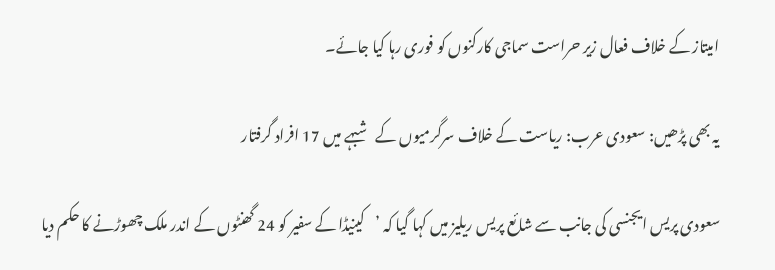امیتاز کے خلاف فعال زیر حراست سماجی کارکنوں کو فوری رہا کیا جائے۔

یہ بھی پڑھیں: سعودی عرب: ریاست کے خلاف سرگرمیوں کے شبہے میں 17 افراد گرفتار

سعودی پریس ایجنسی کی جانب سے شائع پریس ریلیز میں کہا گیا کہ ’کینیڈا کے سفیر کو 24 گھنٹوں کے اندر ملک چھوڑنے کا حکم دیا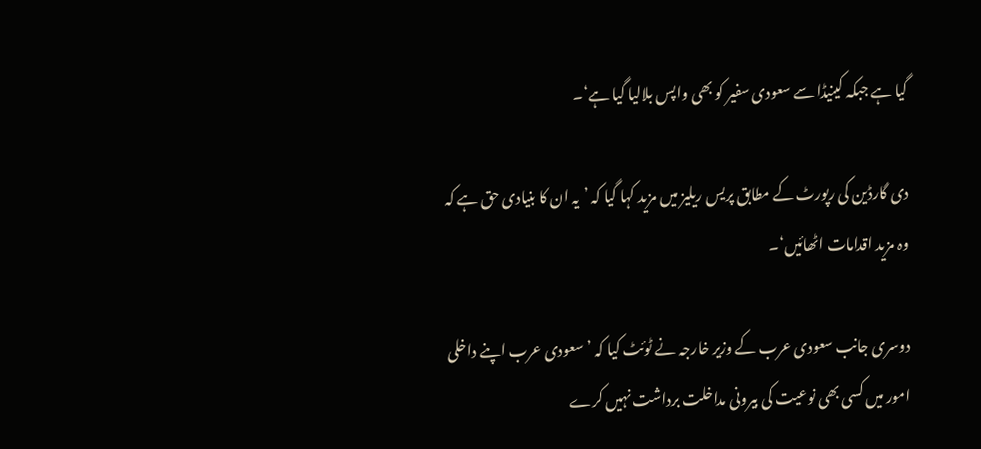گیا ہے جبکہ کینیڈا سے سعودی سفیر کو بھی واپس بلالیا گیا ہے‘۔

دی گارڈین کی رپورٹ کے مطابق پریس ریلیز میں مزید کہا گیا کہ ’یہ ان کا بنیادی حق ہے کہ وہ مزید اقدامات اٹھائیں‘۔

دوسری جانب سعودی عرب کے وزیر خارجہ نے ٹوئٹ کیا کہ ’سعودی عرب اپنے داخلی امور میں کسی بھی نوعیت کی بیرونی مداخلت برداشت نہیں کرے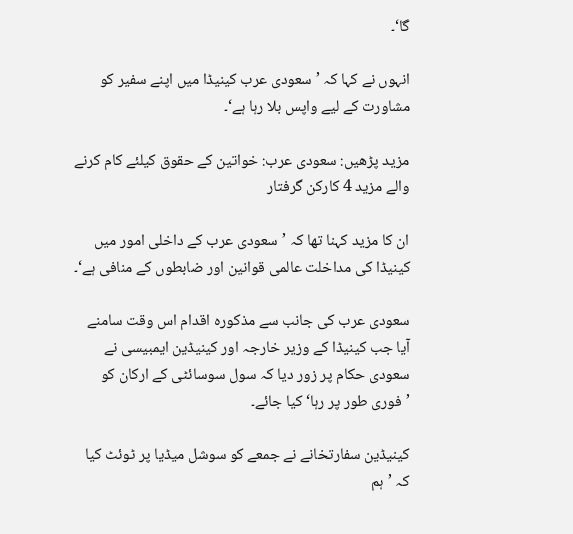گا‘۔

انہوں نے کہا کہ ’سعودی عرب کینیڈا میں اپنے سفیر کو مشاورت کے لیے واپس بلا رہا ہے‘۔

مزید پڑھیں: سعودی عرب: خواتین کے حقوق کیلئے کام کرنے والے مزید 4 کارکن گرفتار

ان کا مزید کہنا تھا کہ ’سعودی عرب کے داخلی امور میں کینیڈا کی مداخلت عالمی قوانین اور ضابطوں کے منافی ہے‘۔

سعودی عرب کی جانب سے مذکورہ اقدام اس وقت سامنے آیا جب کینیڈا کے وزیر خارجہ اور کینیڈین ایمبیسی نے سعودی حکام پر زور دیا کہ سول سوسائٹی کے ارکان کو ’فوری طور پر رہا‘ کیا جائے۔

کینیڈین سفارتخانے نے جمعے کو سوشل میڈیا پر ٹوئٹ کیا کہ ’ہم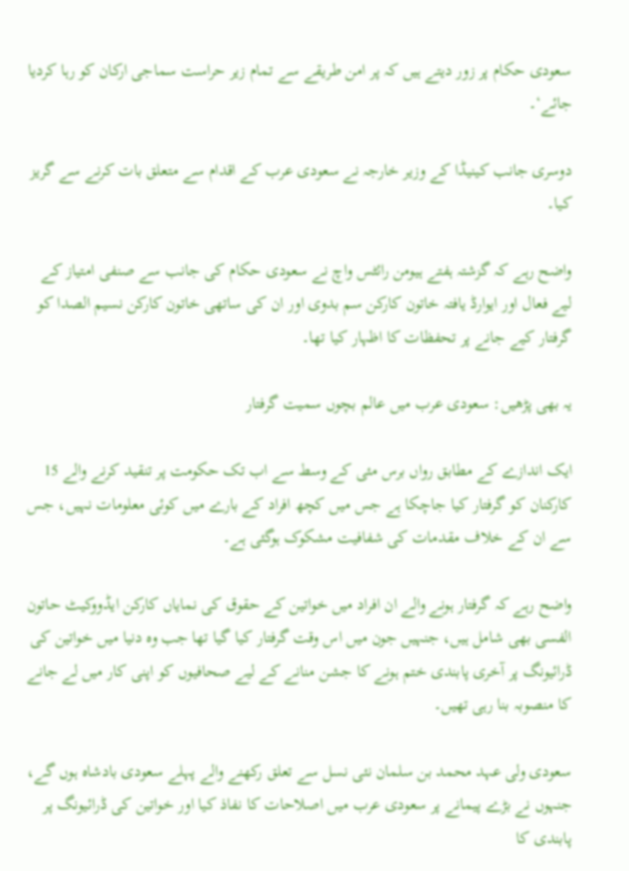سعودی حکام پر زور دیتے ہیں کہ پر امن طریقے سے تمام زیر حراست سماجی ارکان کو رہا کردیا جائے‘۔

دوسری جانب کینیڈا کے وزیر خارجہ نے سعودی عرب کے اقدام سے متعلق بات کرنے سے گریز کیا۔

واضح رہے کہ گزشتہ ہفتے ہیومن رائٹس واچ نے سعودی حکام کی جانب سے صنفی امتیاز کے لیے فعال اور ایوارڈ یافتہ خاتون کارکن سم بدوی اور ان کی ساتھی خاتون کارکن نسیم الصدا کو گرفتار کیے جانے پر تحفظات کا اظہار کیا تھا۔

یہ بھی پڑھیں: سعودی عرب میں عالم بچوں سمیت گرفتار

ایک اندازے کے مطابق رواں برس مئی کے وسط سے اب تک حکومت پر تنقید کرنے والے 15 کارکنان کو گرفتار کیا جاچکا ہے جس میں کچھ افراد کے بارے میں کوئی معلومات نہیں، جس سے ان کے خلاف مقدمات کی شفافیت مشکوک ہوگئی ہے۔

واضح رہے کہ گرفتار ہونے والے ان افراد میں خواتین کے حقوق کی نمایاں کارکن ایڈووکیٹ حاتون الفسی بھی شامل ہیں، جنہیں جون میں اس وقت گرفتار کیا گیا تھا جب وہ دنیا میں خواتین کی ڈرائیونگ پر آخری پابندی ختم ہونے کا جشن منانے کے لیے صحافیوں کو اپنی کار میں لے جانے کا منصوبہ بنا رہی تھیں۔

سعودی ولی عہد محمد بن سلمان نئی نسل سے تعلق رکھنے والے پہلے سعودی بادشاہ ہوں گے، جنہوں نے بڑے پیمانے پر سعودی عرب میں اصلاحات کا نفاذ کیا اور خواتین کی ڈرائیونگ پر پابندی کا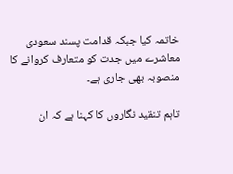خاتمہ کیا جبکہ قدامت پسند سعودی معاشرے میں جدت کو متعارف کروانے کا منصوبہ بھی جاری ہے۔

تاہم تنقید نگاروں کا کہنا ہے کہ ان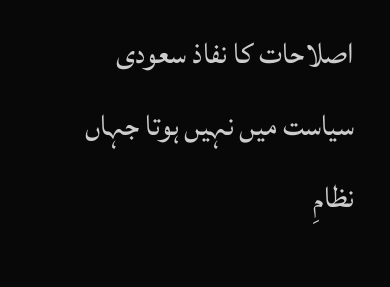اصلاحات کا نفاذ سعودی سیاست میں نہیں ہوتا جہاں نظامِ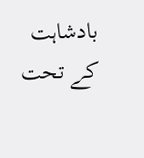بادشاہت کے تحت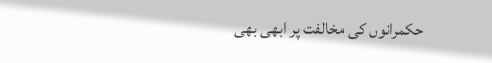حکمرانوں کی مخالفت پر ابھی بھی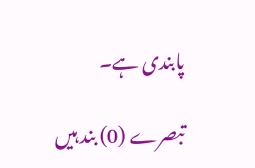پابندی ہے۔

تبصرے (0) بند ہیں